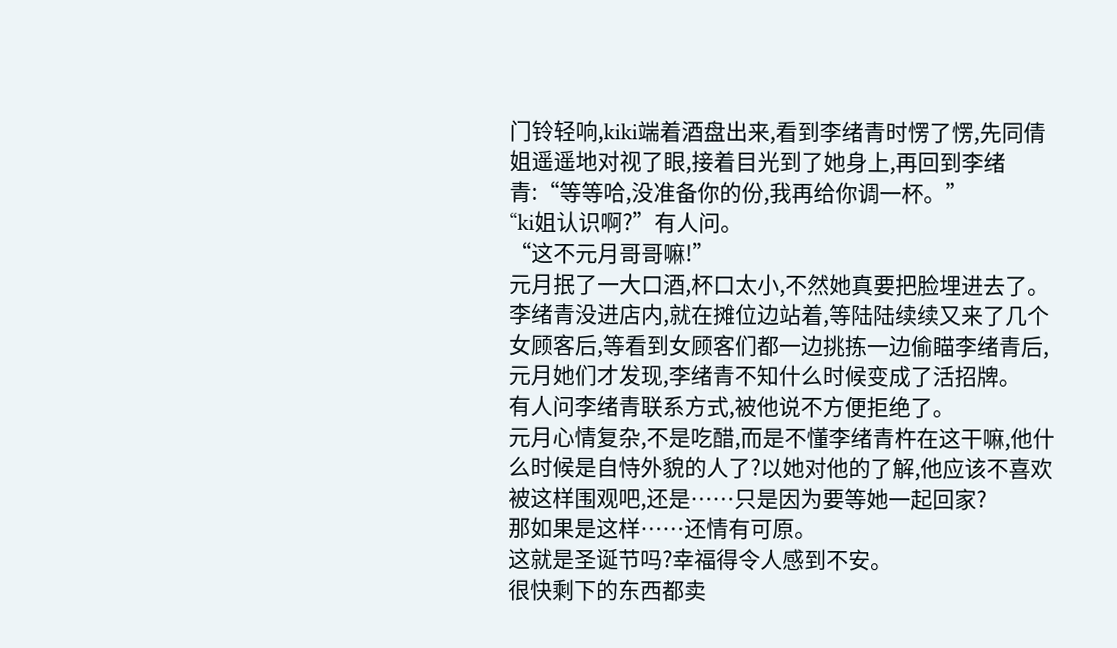门铃轻响,kiki端着酒盘出来,看到李绪青时愣了愣,先同倩姐遥遥地对视了眼,接着目光到了她身上,再回到李绪青:“等等哈,没准备你的份,我再给你调一杯。”
“ki姐认识啊?”有人问。
“这不元月哥哥嘛!”
元月抿了一大口酒,杯口太小,不然她真要把脸埋进去了。
李绪青没进店内,就在摊位边站着,等陆陆续续又来了几个女顾客后,等看到女顾客们都一边挑拣一边偷瞄李绪青后,元月她们才发现,李绪青不知什么时候变成了活招牌。
有人问李绪青联系方式,被他说不方便拒绝了。
元月心情复杂,不是吃醋,而是不懂李绪青杵在这干嘛,他什么时候是自恃外貌的人了?以她对他的了解,他应该不喜欢被这样围观吧,还是……只是因为要等她一起回家?
那如果是这样……还情有可原。
这就是圣诞节吗?幸福得令人感到不安。
很快剩下的东西都卖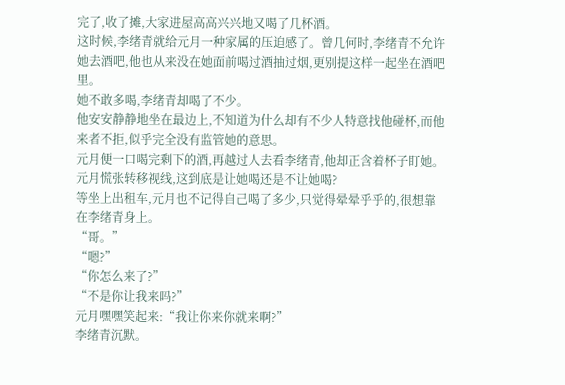完了,收了摊,大家进屋高高兴兴地又喝了几杯酒。
这时候,李绪青就给元月一种家属的压迫感了。曾几何时,李绪青不允许她去酒吧,他也从来没在她面前喝过酒抽过烟,更别提这样一起坐在酒吧里。
她不敢多喝,李绪青却喝了不少。
他安安静静地坐在最边上,不知道为什么却有不少人特意找他碰杯,而他来者不拒,似乎完全没有监管她的意思。
元月便一口喝完剩下的酒,再越过人去看李绪青,他却正含着杯子盯她。元月慌张转移视线,这到底是让她喝还是不让她喝?
等坐上出租车,元月也不记得自己喝了多少,只觉得晕晕乎乎的,很想靠在李绪青身上。
“哥。”
“嗯?”
“你怎么来了?”
“不是你让我来吗?”
元月嘿嘿笑起来:“我让你来你就来啊?”
李绪青沉默。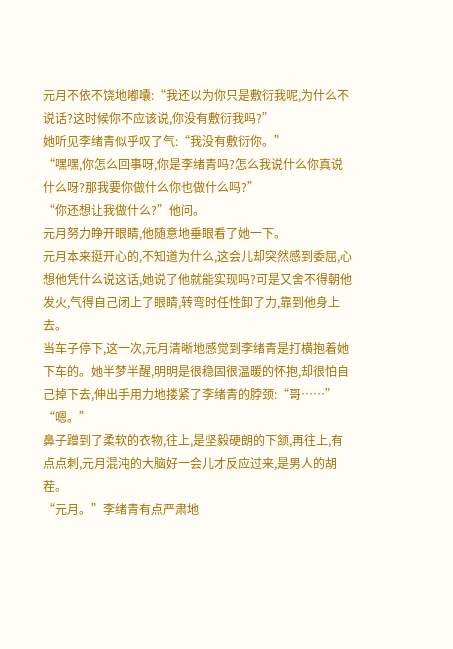元月不依不饶地嘟囔:“我还以为你只是敷衍我呢,为什么不说话?这时候你不应该说,你没有敷衍我吗?”
她听见李绪青似乎叹了气:“我没有敷衍你。”
“嘿嘿,你怎么回事呀,你是李绪青吗?怎么我说什么你真说什么呀?那我要你做什么你也做什么吗?”
“你还想让我做什么?”他问。
元月努力睁开眼睛,他随意地垂眼看了她一下。
元月本来挺开心的,不知道为什么,这会儿却突然感到委屈,心想他凭什么说这话,她说了他就能实现吗?可是又舍不得朝他发火,气得自己闭上了眼睛,转弯时任性卸了力,靠到他身上去。
当车子停下,这一次,元月清晰地感觉到李绪青是打横抱着她下车的。她半梦半醒,明明是很稳固很温暖的怀抱,却很怕自己掉下去,伸出手用力地搂紧了李绪青的脖颈:“哥……”
“嗯。”
鼻子蹭到了柔软的衣物,往上,是坚毅硬朗的下颔,再往上,有点点刺,元月混沌的大脑好一会儿才反应过来,是男人的胡茬。
“元月。”李绪青有点严肃地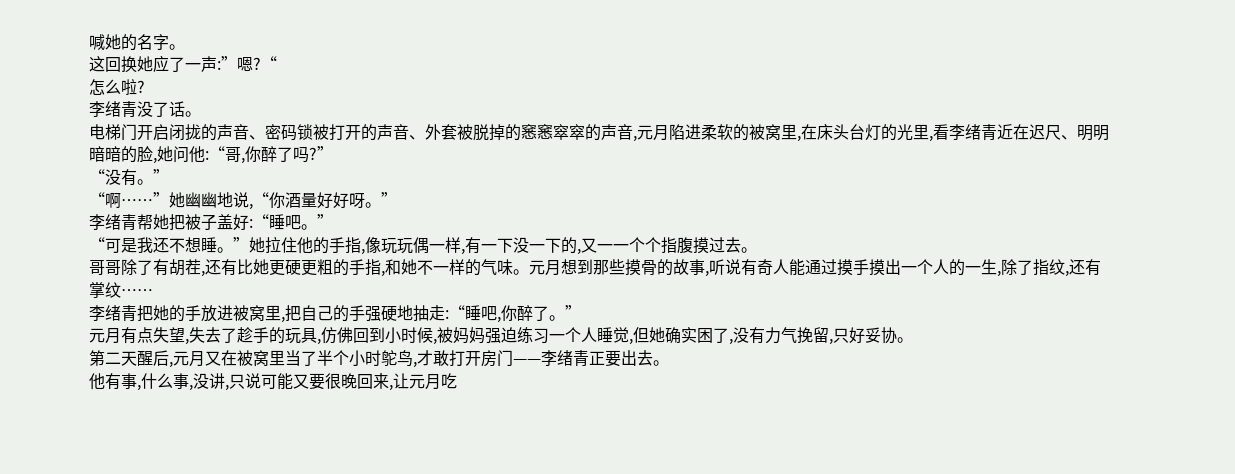喊她的名字。
这回换她应了一声:”嗯?“
怎么啦?
李绪青没了话。
电梯门开启闭拢的声音、密码锁被打开的声音、外套被脱掉的窸窸窣窣的声音,元月陷进柔软的被窝里,在床头台灯的光里,看李绪青近在迟尺、明明暗暗的脸,她问他:“哥,你醉了吗?”
“没有。”
“啊……”她幽幽地说,“你酒量好好呀。”
李绪青帮她把被子盖好:“睡吧。”
“可是我还不想睡。”她拉住他的手指,像玩玩偶一样,有一下没一下的,又一一个个指腹摸过去。
哥哥除了有胡茬,还有比她更硬更粗的手指,和她不一样的气味。元月想到那些摸骨的故事,听说有奇人能通过摸手摸出一个人的一生,除了指纹,还有掌纹……
李绪青把她的手放进被窝里,把自己的手强硬地抽走:“睡吧,你醉了。”
元月有点失望,失去了趁手的玩具,仿佛回到小时候,被妈妈强迫练习一个人睡觉,但她确实困了,没有力气挽留,只好妥协。
第二天醒后,元月又在被窝里当了半个小时鸵鸟,才敢打开房门——李绪青正要出去。
他有事,什么事,没讲,只说可能又要很晚回来,让元月吃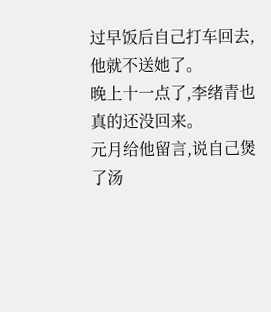过早饭后自己打车回去,他就不送她了。
晚上十一点了,李绪青也真的还没回来。
元月给他留言,说自己煲了汤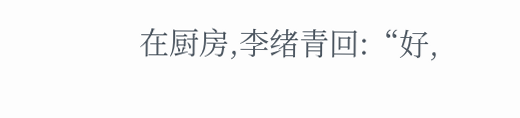在厨房,李绪青回:“好,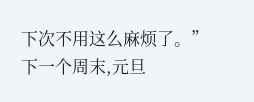下次不用这么麻烦了。”
下一个周末,元旦